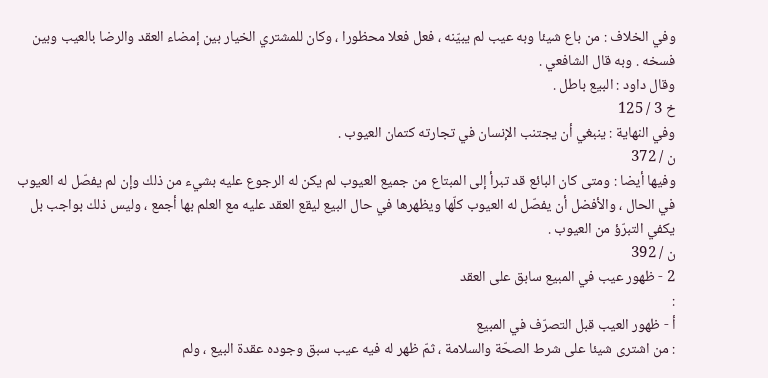وفي الخلاف : من باع شيئا وبه عيب لم يبيّنه ، فعل فعلا محظورا ، وكان للمشتري الخيار بين إمضاء العقد والرضا بالعيب وبين فسخه . وبه قال الشافعي .
وقال داود : البيع باطل .
خ 3 / 125
وفي النهاية : ينبغي أن يجتنب الإنسان في تجارته كتمان العيوب .
ن / 372
وفيها أيضا : ومتى كان البائع قد تبرأ إلى المبتاع من جميع العيوب لم يكن له الرجوع عليه بشيء من ذلك وإن لم يفصّل له العيوب في الحال ، والأفضل أن يفصّل له العيوب كلّها ويظهرها في حال البيع ليقع العقد عليه مع العلم بها أجمع ، وليس ذلك بواجب بل يكفي التبرّؤ من العيوب .
ن / 392
2 - ظهور عيب في المبيع سابق على العقد
:
أ - ظهور العيب قبل التصرّف في المبيع
: من اشترى شيئا على شرط الصحّة والسلامة ، ثمّ ظهر له فيه عيب سبق وجوده عقدة البيع ، ولم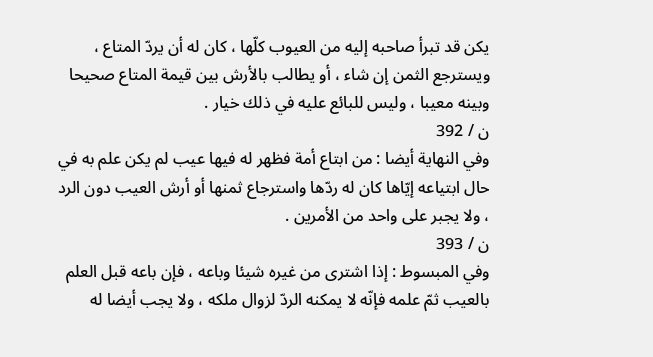يكن قد تبرأ صاحبه إليه من العيوب كلّها ، كان له أن يردّ المتاع ، ويسترجع الثمن إن شاء ، أو يطالب بالأرش بين قيمة المتاع صحيحا وبينه معيبا ، وليس للبائع عليه في ذلك خيار .
ن / 392
وفي النهاية أيضا : من ابتاع أمة فظهر له فيها عيب لم يكن علم به في حال ابتياعه إيّاها كان له ردّها واسترجاع ثمنها أو أرش العيب دون الرد ، ولا يجبر على واحد من الأمرين .
ن / 393
وفي المبسوط : إذا اشترى من غيره شيئا وباعه ، فإن باعه قبل العلم بالعيب ثمّ علمه فإنّه لا يمكنه الردّ لزوال ملكه ، ولا يجب أيضا له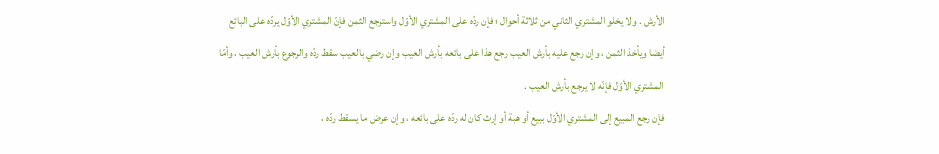الأرش . ولا يخلو المشتري الثاني من ثلاثة أحوال ؛ فإن ردّه على المشتري الأوّل واسترجع الثمن فإنّ المشتري الأوّل يردّه على البائع أيضا ويأخذ الثمن ، وإن رجع عليه بأرش العيب رجع هذا على بائعه بأرش العيب وإن رضي بالعيب سقط ردّه والرجوع بأرش العيب ، وأمّا المشتري الأوّل فإنّه لا يرجع بأرش العيب .
فإن رجع المبيع إلى المشتري الأوّل ببيع أو هبة أو إرث كان له ردّه على بائعه ، وإن عرض ما يسقط ردّه ،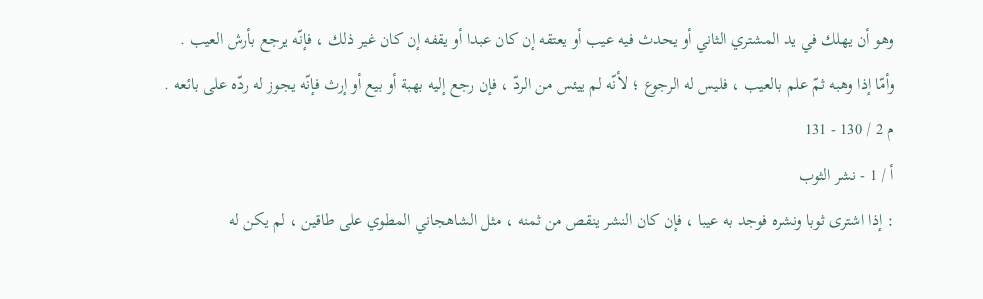وهو أن يهلك في يد المشتري الثاني أو يحدث فيه عيب أو يعتقه إن كان عبدا أو يقفه إن كان غير ذلك ، فإنّه يرجع بأرش العيب .
وأمّا إذا وهبه ثمّ علم بالعيب ، فليس له الرجوع ؛ لأنّه لم ييئس من الردّ ، فإن رجع إليه بهبة أو بيع أو إرث فإنّه يجوز له ردّه على بائعه .
م 2 / 130 - 131
أ / 1 - نشر الثوب
: إذا اشترى ثوبا ونشره فوجد به عيبا ، فإن كان النشر ينقص من ثمنه ، مثل الشاهجاني المطوي على طاقين ، لم يكن له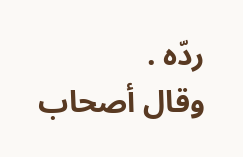ردّه .
وقال أصحاب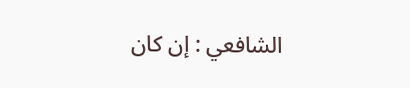الشافعي : إن كان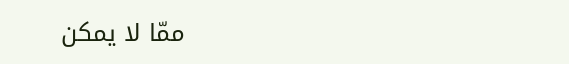ممّا لا يمكن